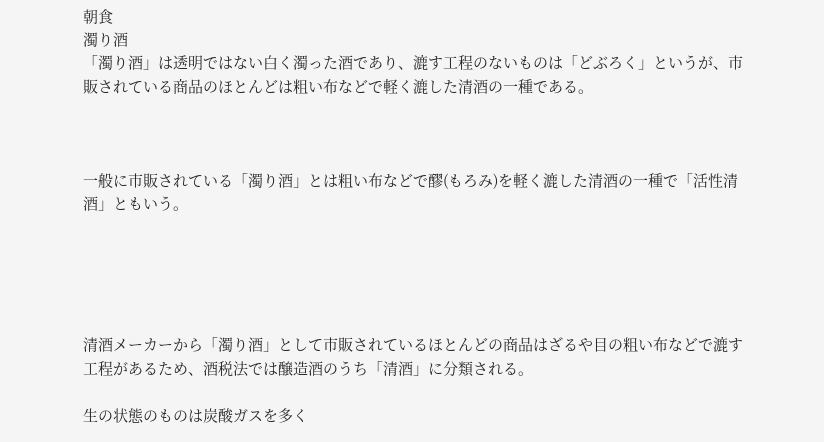朝食
濁り酒
「濁り酒」は透明ではない白く濁った酒であり、漉す工程のないものは「どぶろく」というが、市販されている商品のほとんどは粗い布などで軽く漉した清酒の一種である。



一般に市販されている「濁り酒」とは粗い布などで醪(もろみ)を軽く漉した清酒の一種で「活性清酒」ともいう。





清酒メーカーから「濁り酒」として市販されているほとんどの商品はざるや目の粗い布などで漉す工程があるため、酒税法では醸造酒のうち「清酒」に分類される。

生の状態のものは炭酸ガスを多く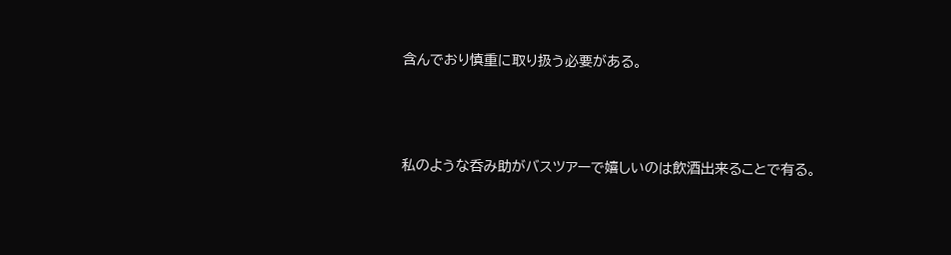含んでおり慎重に取り扱う必要がある。



私のような呑み助がバスツアーで嬉しいのは飲酒出来ることで有る。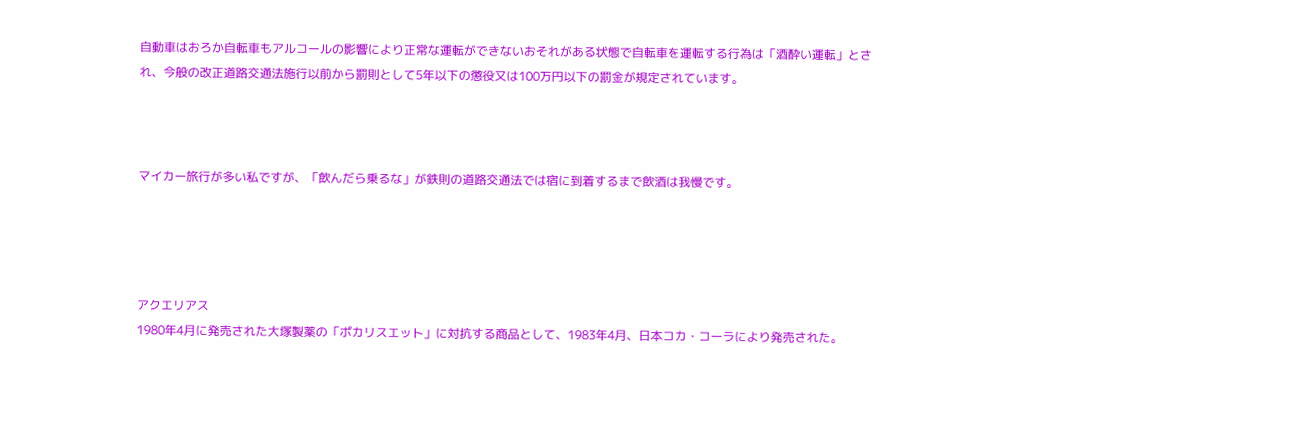自動車はおろか自転車もアルコールの影響により正常な運転ができないおそれがある状態で自転車を運転する行為は「酒酔い運転」とされ、今般の改正道路交通法施行以前から罰則として5年以下の懲役又は100万円以下の罰金が規定されています。



マイカー旅行が多い私ですが、「飲んだら乗るな」が鉄則の道路交通法では宿に到着するまで飲酒は我慢です。




アクエリアス
1980年4月に発売された大塚製薬の「ポカリスエット」に対抗する商品として、1983年4月、日本コカ・コーラにより発売された。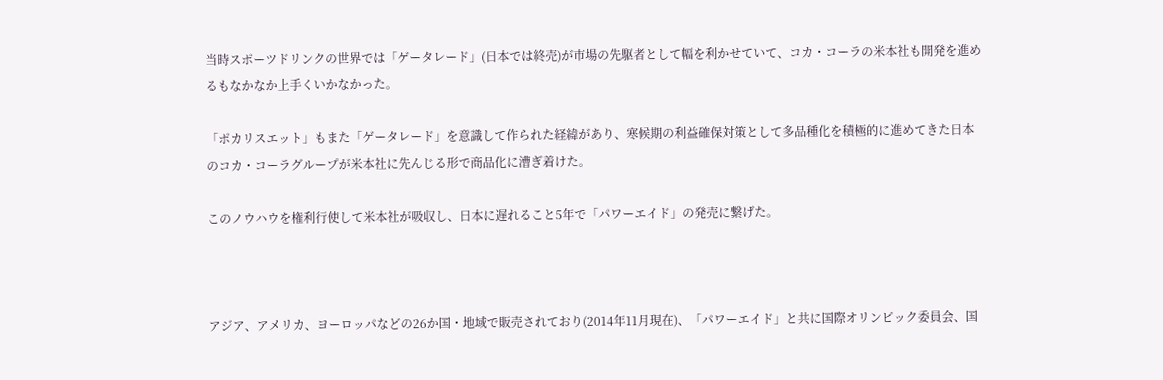当時スポーツドリンクの世界では「ゲータレード」(日本では終売)が市場の先駆者として幅を利かせていて、コカ・コーラの米本社も開発を進めるもなかなか上手くいかなかった。

「ポカリスエット」もまた「ゲータレード」を意識して作られた経緯があり、寒候期の利益確保対策として多品種化を積極的に進めてきた日本のコカ・コーラグループが米本社に先んじる形で商品化に漕ぎ着けた。

このノウハウを権利行使して米本社が吸収し、日本に遅れること5年で「パワーエイド」の発売に繋げた。



アジア、アメリカ、ヨーロッパなどの26か国・地域で販売されており(2014年11月現在)、「パワーエイド」と共に国際オリンピック委員会、国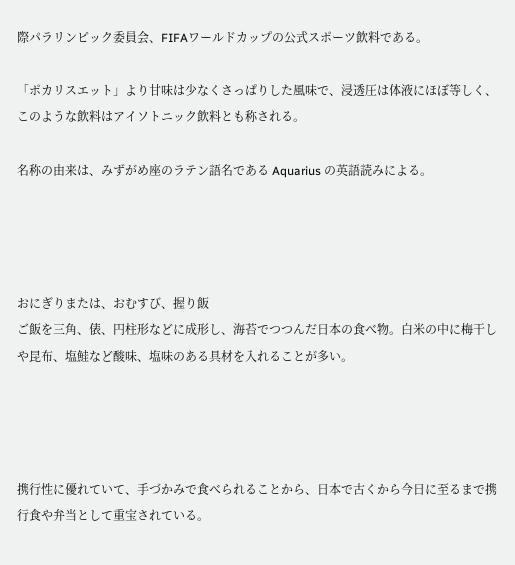際パラリンピック委員会、FIFAワールドカップの公式スポーツ飲料である。

「ポカリスエット」より甘味は少なくさっぱりした風味で、浸透圧は体液にほぼ等しく、このような飲料はアイソトニック飲料とも称される。

名称の由来は、みずがめ座のラテン語名である Aquarius の英語読みによる。




おにぎりまたは、おむすび、握り飯
ご飯を三角、俵、円柱形などに成形し、海苔でつつんだ日本の食べ物。白米の中に梅干しや昆布、塩鮭など酸味、塩味のある具材を入れることが多い。




携行性に優れていて、手づかみで食べられることから、日本で古くから今日に至るまで携行食や弁当として重宝されている。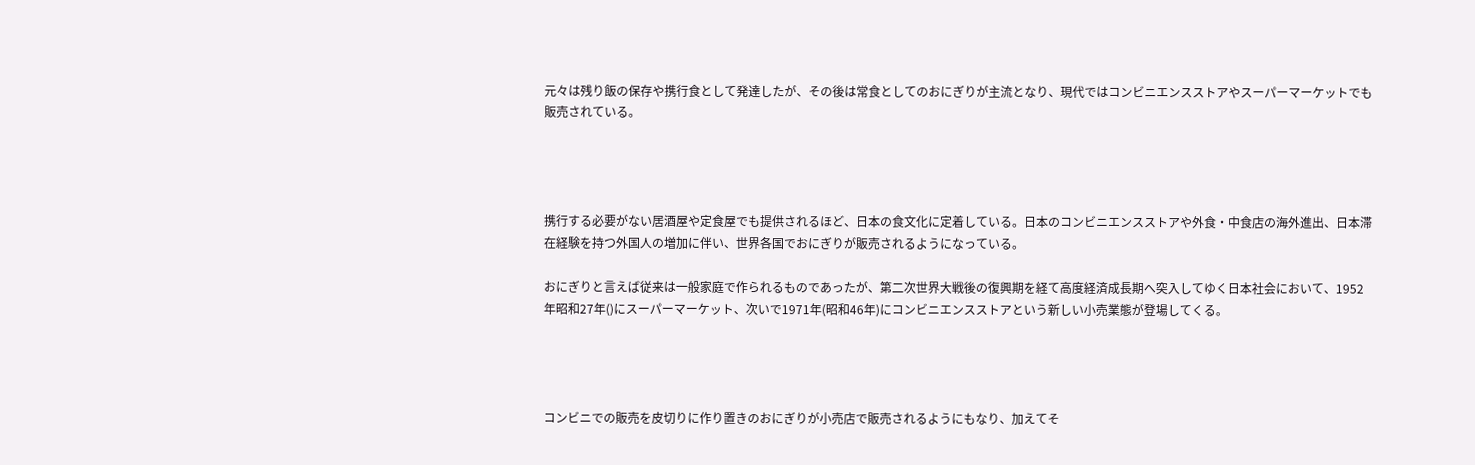元々は残り飯の保存や携行食として発達したが、その後は常食としてのおにぎりが主流となり、現代ではコンビニエンスストアやスーパーマーケットでも販売されている。




携行する必要がない居酒屋や定食屋でも提供されるほど、日本の食文化に定着している。日本のコンビニエンスストアや外食・中食店の海外進出、日本滞在経験を持つ外国人の増加に伴い、世界各国でおにぎりが販売されるようになっている。

おにぎりと言えば従来は一般家庭で作られるものであったが、第二次世界大戦後の復興期を経て高度経済成長期へ突入してゆく日本社会において、1952年昭和27年()にスーパーマーケット、次いで1971年(昭和46年)にコンビニエンスストアという新しい小売業態が登場してくる。




コンビニでの販売を皮切りに作り置きのおにぎりが小売店で販売されるようにもなり、加えてそ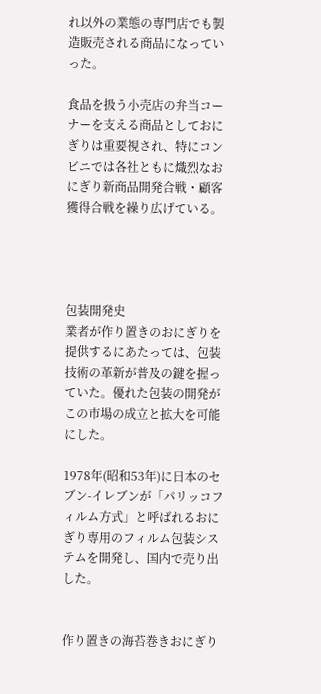れ以外の業態の専門店でも製造販売される商品になっていった。

食品を扱う小売店の弁当コーナーを支える商品としておにぎりは重要視され、特にコンビニでは各社ともに熾烈なおにぎり新商品開発合戦・顧客獲得合戦を繰り広げている。




包装開発史
業者が作り置きのおにぎりを提供するにあたっては、包装技術の革新が普及の鍵を握っていた。優れた包装の開発がこの市場の成立と拡大を可能にした。

1978年(昭和53年)に日本のセブン-イレブンが「パリッコフィルム方式」と呼ばれるおにぎり専用のフィルム包装システムを開発し、国内で売り出した。


作り置きの海苔巻きおにぎり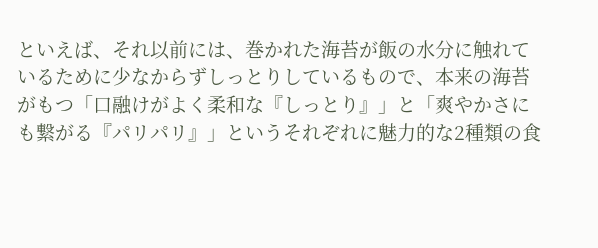といえば、それ以前には、巻かれた海苔が飯の水分に触れているために少なからずしっとりしているもので、本来の海苔がもつ「口融けがよく柔和な『しっとり』」と「爽やかさにも繋がる『パリパリ』」というそれぞれに魅力的な2種類の食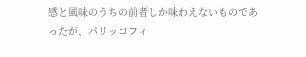感と風味のうちの前者しか味わえないものであったが、パリッコフィ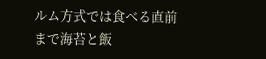ルム方式では食べる直前まで海苔と飯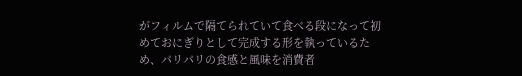がフィルムで隔てられていて食べる段になって初めておにぎりとして完成する形を執っているため、パリパリの食感と風味を消費者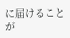に届けることが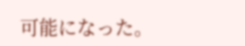可能になった。